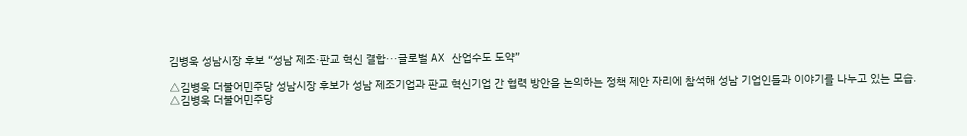김병욱 성남시장 후보 “성남 제조·판교 혁신 결합···글로벌 AX 산업수도 도약”

△김병욱 더불어민주당 성남시장 후보가 성남 제조기업과 판교 혁신기업 간 협력 방안을 논의하는 정책 제안 자리에 참석해 성남 기업인들과 이야기를 나누고 있는 모습.
△김병욱 더불어민주당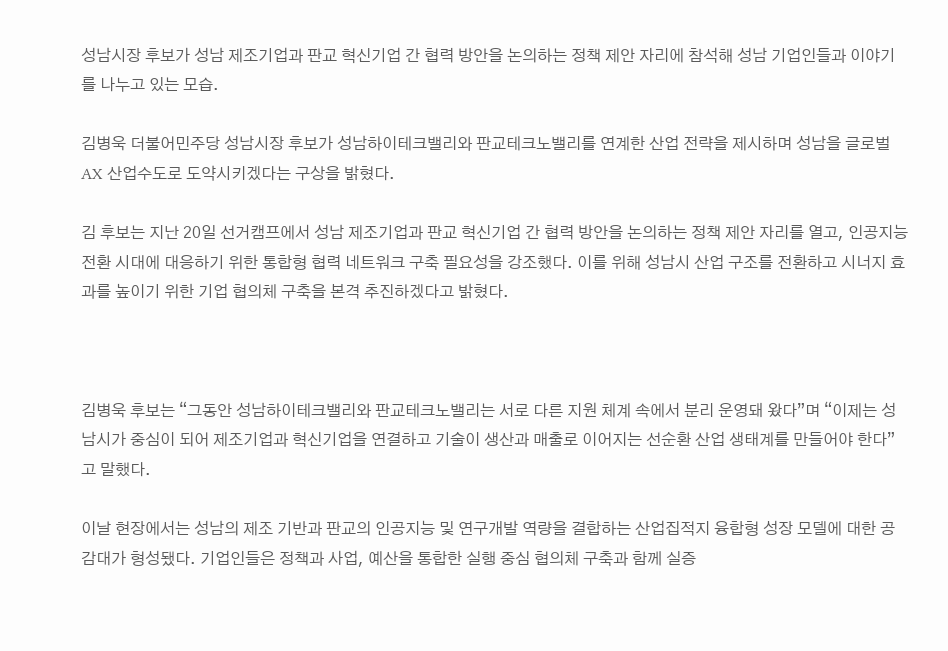성남시장 후보가 성남 제조기업과 판교 혁신기업 간 협력 방안을 논의하는 정책 제안 자리에 참석해 성남 기업인들과 이야기를 나누고 있는 모습.

김병욱 더불어민주당 성남시장 후보가 성남하이테크밸리와 판교테크노밸리를 연계한 산업 전략을 제시하며 성남을 글로벌 AX 산업수도로 도약시키겠다는 구상을 밝혔다.

김 후보는 지난 20일 선거캠프에서 성남 제조기업과 판교 혁신기업 간 협력 방안을 논의하는 정책 제안 자리를 열고, 인공지능 전환 시대에 대응하기 위한 통합형 협력 네트워크 구축 필요성을 강조했다. 이를 위해 성남시 산업 구조를 전환하고 시너지 효과를 높이기 위한 기업 협의체 구축을 본격 추진하겠다고 밝혔다.



김병욱 후보는 “그동안 성남하이테크밸리와 판교테크노밸리는 서로 다른 지원 체계 속에서 분리 운영돼 왔다”며 “이제는 성남시가 중심이 되어 제조기업과 혁신기업을 연결하고 기술이 생산과 매출로 이어지는 선순환 산업 생태계를 만들어야 한다”고 말했다.

이날 현장에서는 성남의 제조 기반과 판교의 인공지능 및 연구개발 역량을 결합하는 산업집적지 융합형 성장 모델에 대한 공감대가 형성됐다. 기업인들은 정책과 사업, 예산을 통합한 실행 중심 협의체 구축과 함께 실증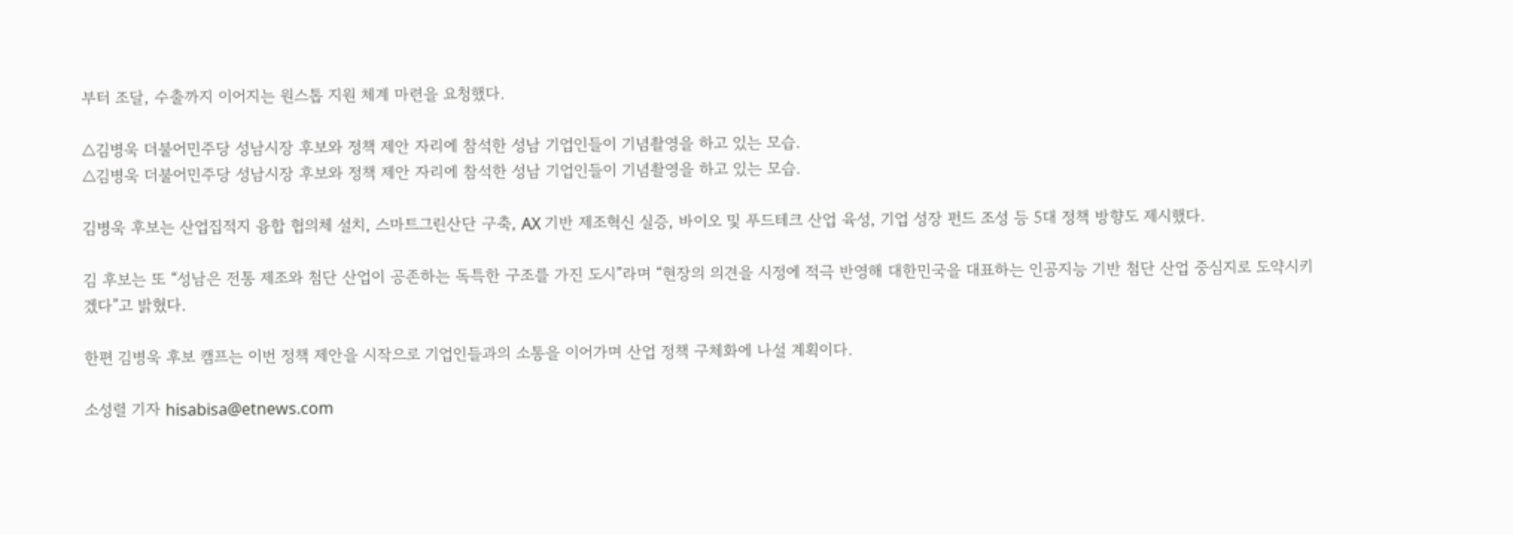부터 조달, 수출까지 이어지는 원스톱 지원 체계 마련을 요청했다.

△김병욱 더불어민주당 성남시장 후보와 정책 제안 자리에 참석한 성남 기업인들이 기념촬영을 하고 있는 모습.
△김병욱 더불어민주당 성남시장 후보와 정책 제안 자리에 참석한 성남 기업인들이 기념촬영을 하고 있는 모습.

김병욱 후보는 산업집적지 융합 협의체 설치, 스마트그린산단 구축, AX 기반 제조혁신 실증, 바이오 및 푸드테크 산업 육성, 기업 성장 펀드 조성 등 5대 정책 방향도 제시했다.

김 후보는 또 “성남은 전통 제조와 첨단 산업이 공존하는 독특한 구조를 가진 도시”라며 “현장의 의견을 시정에 적극 반영해 대한민국을 대표하는 인공지능 기반 첨단 산업 중심지로 도약시키겠다”고 밝혔다.

한편 김병욱 후보 캠프는 이번 정책 제안을 시작으로 기업인들과의 소통을 이어가며 산업 정책 구체화에 나설 계획이다.

소성렬 기자 hisabisa@etnews.com